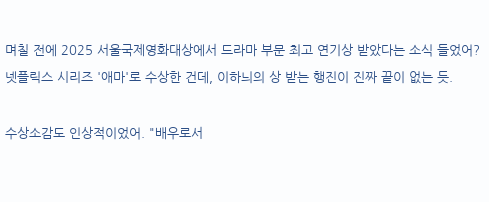며칠 전에 2025 서울국제영화대상에서 드라마 부문 최고 연기상 받았다는 소식 들었어? 넷플릭스 시리즈 '애마'로 수상한 건데, 이하늬의 상 받는 행진이 진짜 끝이 없는 듯.

수상소감도 인상적이었어. "배우로서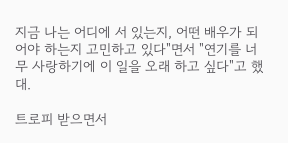지금 나는 어디에 서 있는지, 어떤 배우가 되어야 하는지 고민하고 있다"면서 "연기를 너무 사랑하기에 이 일을 오래 하고 싶다"고 했대.

트로피 받으면서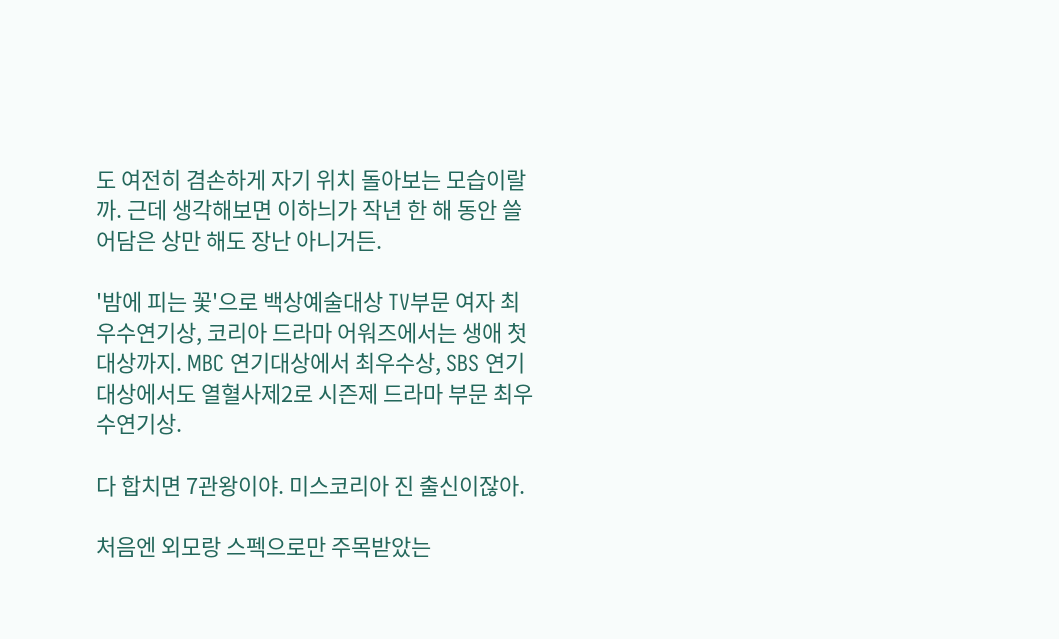도 여전히 겸손하게 자기 위치 돌아보는 모습이랄까. 근데 생각해보면 이하늬가 작년 한 해 동안 쓸어담은 상만 해도 장난 아니거든.

'밤에 피는 꽃'으로 백상예술대상 TV부문 여자 최우수연기상, 코리아 드라마 어워즈에서는 생애 첫 대상까지. MBC 연기대상에서 최우수상, SBS 연기대상에서도 열혈사제2로 시즌제 드라마 부문 최우수연기상.

다 합치면 7관왕이야. 미스코리아 진 출신이잖아.

처음엔 외모랑 스펙으로만 주목받았는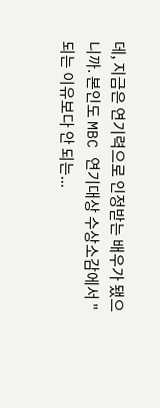데, 지금은 연기력으로 인정받는 배우가 됐으니까. 본인도 MBC 연기대상 수상소감에서 "되는 이유보다 안 되는...